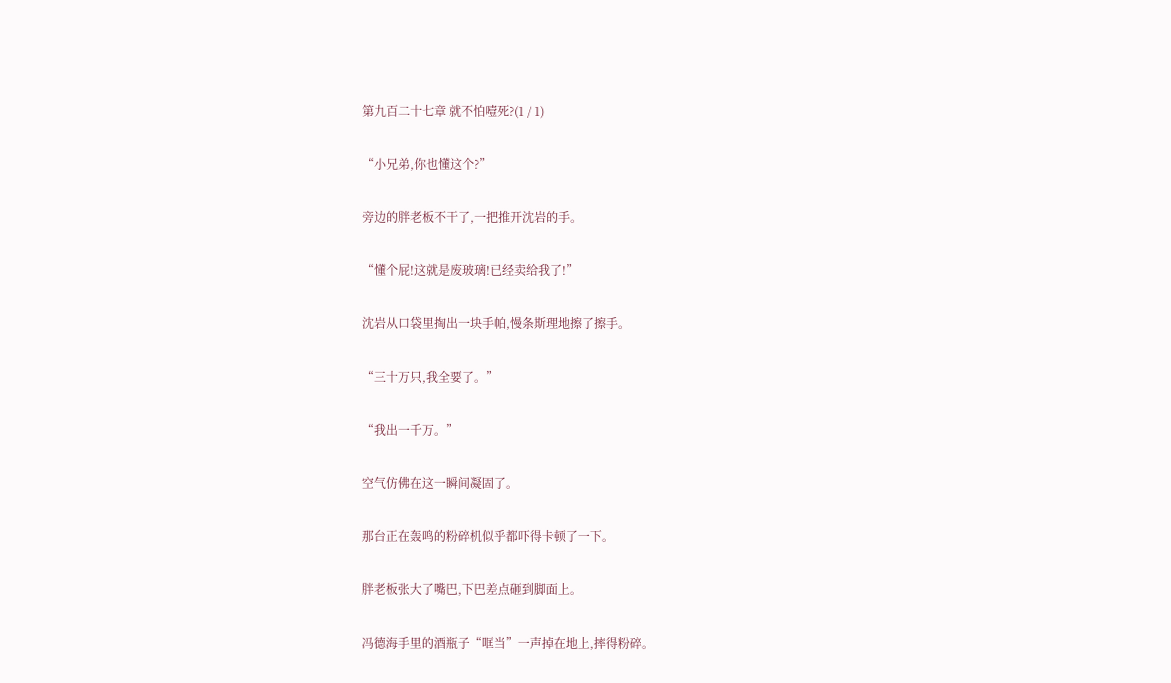第九百二十七章 就不怕噎死?(1 / 1)

“小兄弟,你也懂这个?”

旁边的胖老板不干了,一把推开沈岩的手。

“懂个屁!这就是废玻璃!已经卖给我了!”

沈岩从口袋里掏出一块手帕,慢条斯理地擦了擦手。

“三十万只,我全要了。”

“我出一千万。”

空气仿佛在这一瞬间凝固了。

那台正在轰鸣的粉碎机似乎都吓得卡顿了一下。

胖老板张大了嘴巴,下巴差点砸到脚面上。

冯德海手里的酒瓶子“哐当”一声掉在地上,摔得粉碎。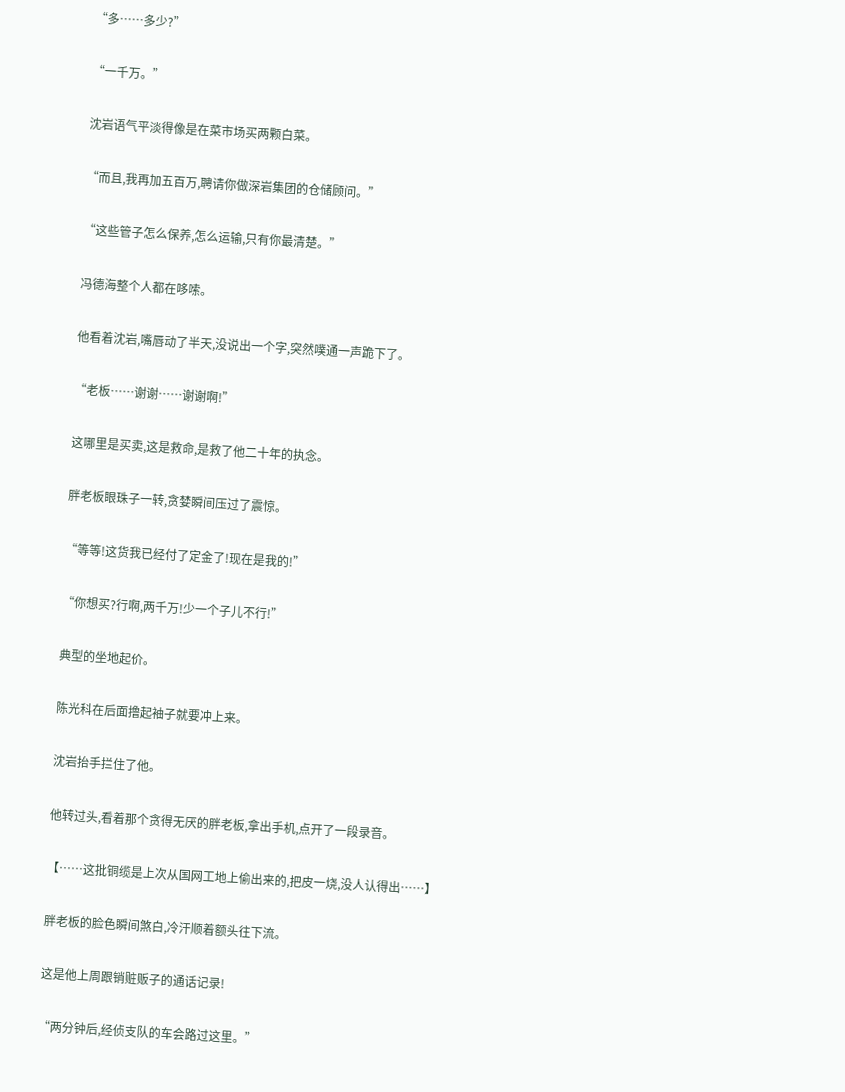“多……多少?”

“一千万。”

沈岩语气平淡得像是在菜市场买两颗白菜。

“而且,我再加五百万,聘请你做深岩集团的仓储顾问。”

“这些管子怎么保养,怎么运输,只有你最清楚。”

冯德海整个人都在哆嗦。

他看着沈岩,嘴唇动了半天,没说出一个字,突然噗通一声跪下了。

“老板……谢谢……谢谢啊!”

这哪里是买卖,这是救命,是救了他二十年的执念。

胖老板眼珠子一转,贪婪瞬间压过了震惊。

“等等!这货我已经付了定金了!现在是我的!”

“你想买?行啊,两千万!少一个子儿不行!”

典型的坐地起价。

陈光科在后面撸起袖子就要冲上来。

沈岩抬手拦住了他。

他转过头,看着那个贪得无厌的胖老板,拿出手机,点开了一段录音。

【……这批铜缆是上次从国网工地上偷出来的,把皮一烧,没人认得出……】

胖老板的脸色瞬间煞白,冷汗顺着额头往下流。

这是他上周跟销赃贩子的通话记录!

“两分钟后,经侦支队的车会路过这里。”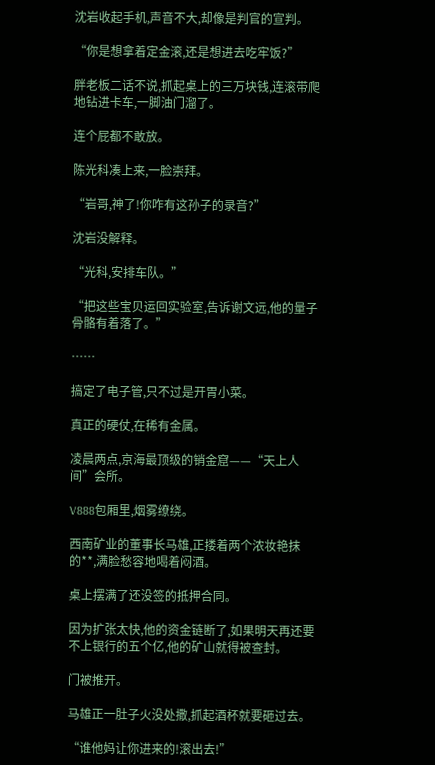沈岩收起手机,声音不大,却像是判官的宣判。

“你是想拿着定金滚,还是想进去吃牢饭?”

胖老板二话不说,抓起桌上的三万块钱,连滚带爬地钻进卡车,一脚油门溜了。

连个屁都不敢放。

陈光科凑上来,一脸崇拜。

“岩哥,神了!你咋有这孙子的录音?”

沈岩没解释。

“光科,安排车队。”

“把这些宝贝运回实验室,告诉谢文远,他的量子骨骼有着落了。”

……

搞定了电子管,只不过是开胃小菜。

真正的硬仗,在稀有金属。

凌晨两点,京海最顶级的销金窟——“天上人间”会所。

V888包厢里,烟雾缭绕。

西南矿业的董事长马雄,正搂着两个浓妆艳抹的**,满脸愁容地喝着闷酒。

桌上摆满了还没签的抵押合同。

因为扩张太快,他的资金链断了,如果明天再还要不上银行的五个亿,他的矿山就得被查封。

门被推开。

马雄正一肚子火没处撒,抓起酒杯就要砸过去。

“谁他妈让你进来的!滚出去!”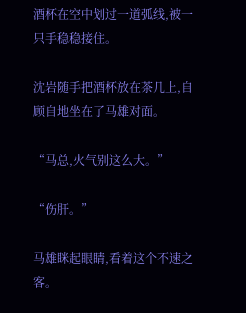酒杯在空中划过一道弧线,被一只手稳稳接住。

沈岩随手把酒杯放在茶几上,自顾自地坐在了马雄对面。

“马总,火气别这么大。”

“伤肝。”

马雄眯起眼睛,看着这个不速之客。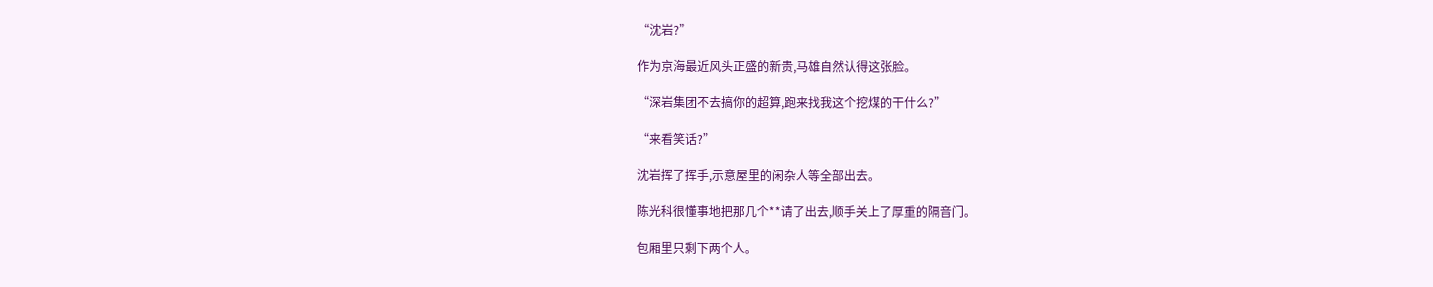“沈岩?”

作为京海最近风头正盛的新贵,马雄自然认得这张脸。

“深岩集团不去搞你的超算,跑来找我这个挖煤的干什么?”

“来看笑话?”

沈岩挥了挥手,示意屋里的闲杂人等全部出去。

陈光科很懂事地把那几个**请了出去,顺手关上了厚重的隔音门。

包厢里只剩下两个人。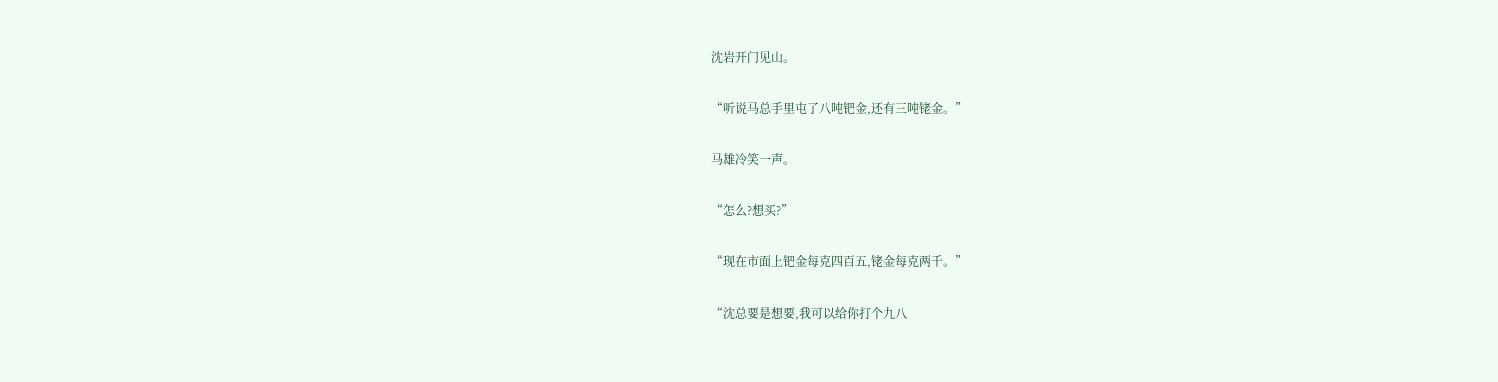沈岩开门见山。

“听说马总手里屯了八吨钯金,还有三吨铑金。”

马雄冷笑一声。

“怎么?想买?”

“现在市面上钯金每克四百五,铑金每克两千。”

“沈总要是想要,我可以给你打个九八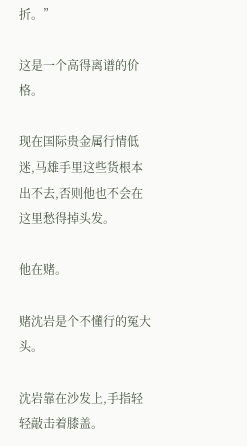折。”

这是一个高得离谱的价格。

现在国际贵金属行情低迷,马雄手里这些货根本出不去,否则他也不会在这里愁得掉头发。

他在赌。

赌沈岩是个不懂行的冤大头。

沈岩靠在沙发上,手指轻轻敲击着膝盖。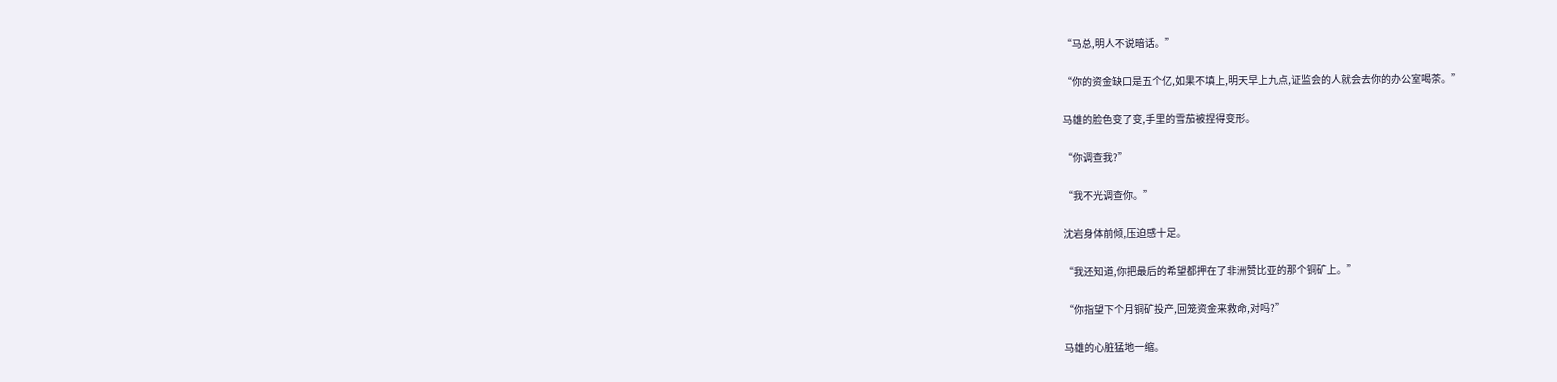“马总,明人不说暗话。”

“你的资金缺口是五个亿,如果不填上,明天早上九点,证监会的人就会去你的办公室喝茶。”

马雄的脸色变了变,手里的雪茄被捏得变形。

“你调查我?”

“我不光调查你。”

沈岩身体前倾,压迫感十足。

“我还知道,你把最后的希望都押在了非洲赞比亚的那个铜矿上。”

“你指望下个月铜矿投产,回笼资金来救命,对吗?”

马雄的心脏猛地一缩。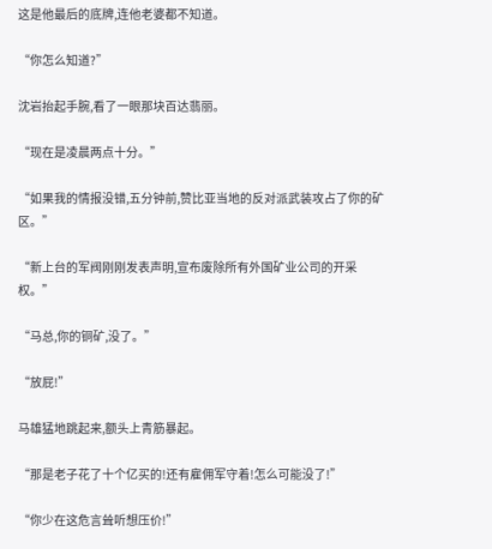这是他最后的底牌,连他老婆都不知道。

“你怎么知道?”

沈岩抬起手腕,看了一眼那块百达翡丽。

“现在是凌晨两点十分。”

“如果我的情报没错,五分钟前,赞比亚当地的反对派武装攻占了你的矿区。”

“新上台的军阀刚刚发表声明,宣布废除所有外国矿业公司的开采权。”

“马总,你的铜矿,没了。”

“放屁!”

马雄猛地跳起来,额头上青筋暴起。

“那是老子花了十个亿买的!还有雇佣军守着!怎么可能没了!”

“你少在这危言耸听想压价!”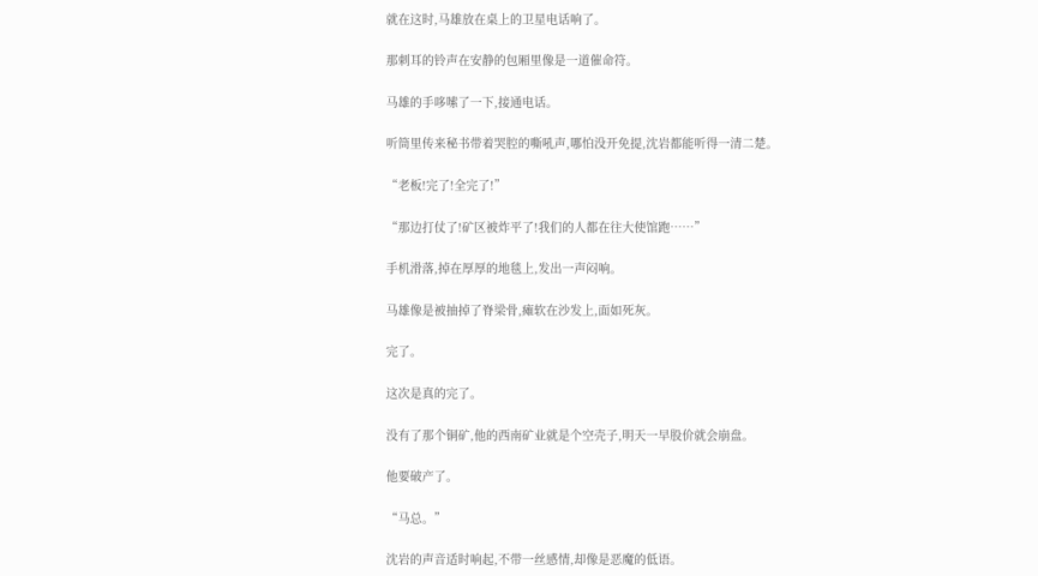就在这时,马雄放在桌上的卫星电话响了。

那刺耳的铃声在安静的包厢里像是一道催命符。

马雄的手哆嗦了一下,接通电话。

听筒里传来秘书带着哭腔的嘶吼声,哪怕没开免提,沈岩都能听得一清二楚。

“老板!完了!全完了!”

“那边打仗了!矿区被炸平了!我们的人都在往大使馆跑……”

手机滑落,掉在厚厚的地毯上,发出一声闷响。

马雄像是被抽掉了脊梁骨,瘫软在沙发上,面如死灰。

完了。

这次是真的完了。

没有了那个铜矿,他的西南矿业就是个空壳子,明天一早股价就会崩盘。

他要破产了。

“马总。”

沈岩的声音适时响起,不带一丝感情,却像是恶魔的低语。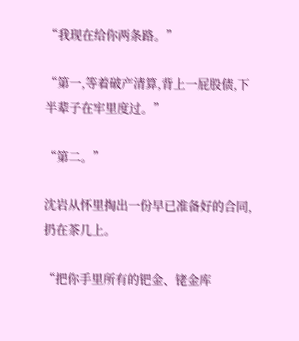“我现在给你两条路。”

“第一,等着破产清算,背上一屁股债,下半辈子在牢里度过。”

“第二。”

沈岩从怀里掏出一份早已准备好的合同,扔在茶几上。

“把你手里所有的钯金、铑金库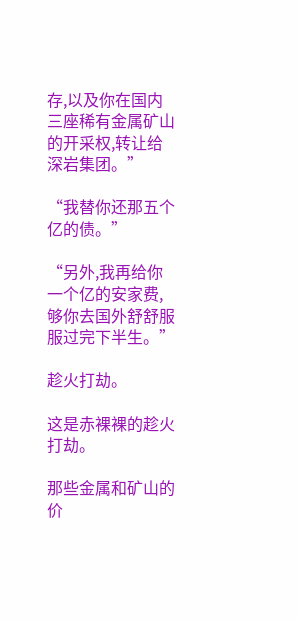存,以及你在国内三座稀有金属矿山的开采权,转让给深岩集团。”

“我替你还那五个亿的债。”

“另外,我再给你一个亿的安家费,够你去国外舒舒服服过完下半生。”

趁火打劫。

这是赤裸裸的趁火打劫。

那些金属和矿山的价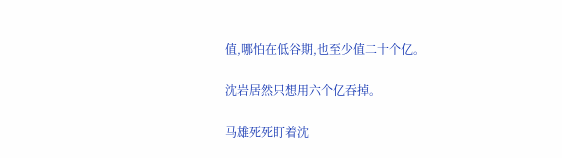值,哪怕在低谷期,也至少值二十个亿。

沈岩居然只想用六个亿吞掉。

马雄死死盯着沈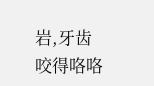岩,牙齿咬得咯咯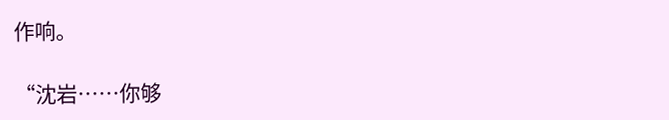作响。

“沈岩……你够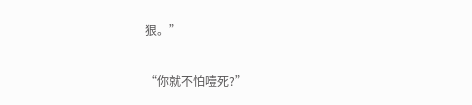狠。”

“你就不怕噎死?”